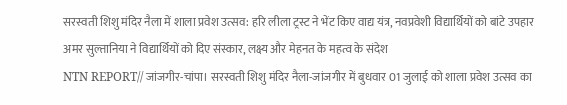सरस्वती शिशु मंदिर नैला में शाला प्रवेश उत्सव: हरि लीला ट्रस्ट ने भेंट किए वाद्य यंत्र, नवप्रवेशी विद्यार्थियों को बांटे उपहार
अमर सुल्तानिया ने विद्यार्थियों को दिए संस्कार, लक्ष्य और मेहनत के महत्व के संदेश
NTN REPORT// जांजगीर-चांपा। सरस्वती शिशु मंदिर नैला-जांजगीर में बुधवार 01 जुलाई को शाला प्रवेश उत्सव का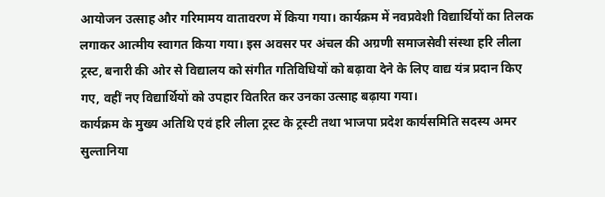आयोजन उत्साह और गरिमामय वातावरण में किया गया। कार्यक्रम में नवप्रवेशी विद्यार्थियों का तिलक लगाकर आत्मीय स्वागत किया गया। इस अवसर पर अंचल की अग्रणी समाजसेवी संस्था हरि लीला ट्रस्ट, बनारी की ओर से विद्यालय को संगीत गतिविधियों को बढ़ावा देने के लिए वाद्य यंत्र प्रदान किए गए, वहीं नए विद्यार्थियों को उपहार वितरित कर उनका उत्साह बढ़ाया गया।
कार्यक्रम के मुख्य अतिथि एवं हरि लीला ट्रस्ट के ट्रस्टी तथा भाजपा प्रदेश कार्यसमिति सदस्य अमर सुल्तानिया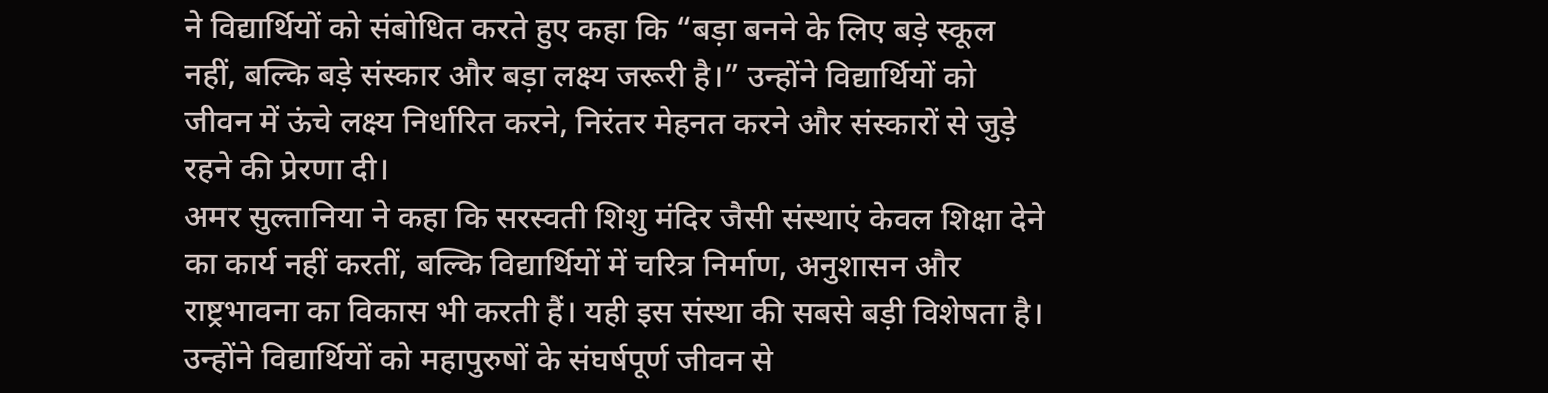ने विद्यार्थियों को संबोधित करते हुए कहा कि “बड़ा बनने के लिए बड़े स्कूल नहीं, बल्कि बड़े संस्कार और बड़ा लक्ष्य जरूरी है।” उन्होंने विद्यार्थियों को जीवन में ऊंचे लक्ष्य निर्धारित करने, निरंतर मेहनत करने और संस्कारों से जुड़े रहने की प्रेरणा दी।
अमर सुल्तानिया ने कहा कि सरस्वती शिशु मंदिर जैसी संस्थाएं केवल शिक्षा देने का कार्य नहीं करतीं, बल्कि विद्यार्थियों में चरित्र निर्माण, अनुशासन और राष्ट्रभावना का विकास भी करती हैं। यही इस संस्था की सबसे बड़ी विशेषता है।
उन्होंने विद्यार्थियों को महापुरुषों के संघर्षपूर्ण जीवन से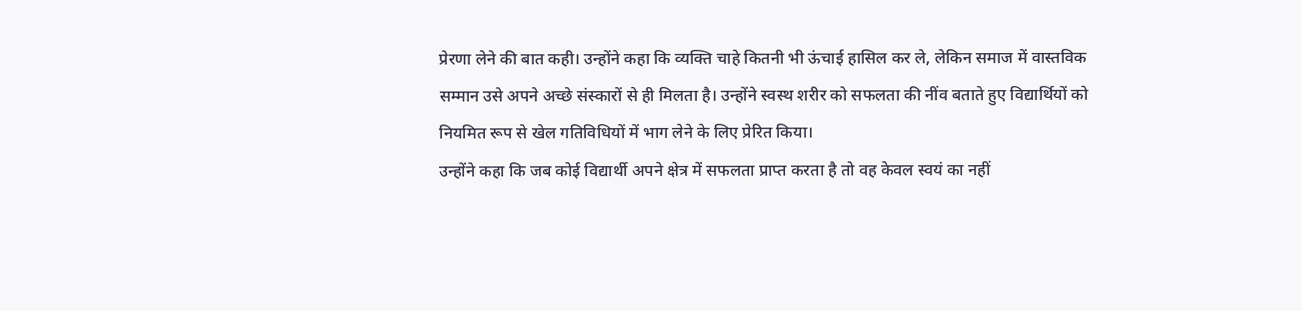प्रेरणा लेने की बात कही। उन्होंने कहा कि व्यक्ति चाहे कितनी भी ऊंचाई हासिल कर ले, लेकिन समाज में वास्तविक सम्मान उसे अपने अच्छे संस्कारों से ही मिलता है। उन्होंने स्वस्थ शरीर को सफलता की नींव बताते हुए विद्यार्थियों को नियमित रूप से खेल गतिविधियों में भाग लेने के लिए प्रेरित किया।
उन्होंने कहा कि जब कोई विद्यार्थी अपने क्षेत्र में सफलता प्राप्त करता है तो वह केवल स्वयं का नहीं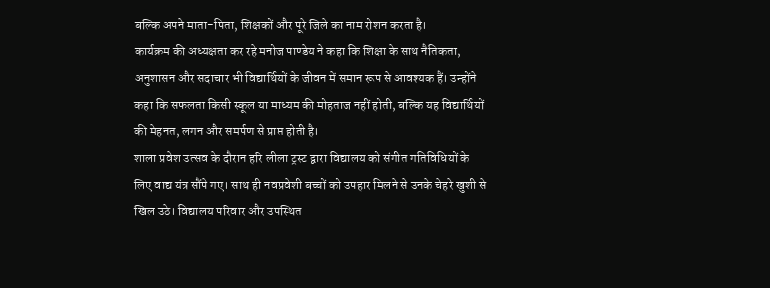बल्कि अपने माता-पिता, शिक्षकों और पूरे जिले का नाम रोशन करता है।
कार्यक्रम की अध्यक्षता कर रहे मनोज पाण्डेय ने कहा कि शिक्षा के साथ नैतिकता, अनुशासन और सदाचार भी विद्यार्थियों के जीवन में समान रूप से आवश्यक हैं। उन्होंने कहा कि सफलता किसी स्कूल या माध्यम की मोहताज नहीं होती, बल्कि यह विद्यार्थियों की मेहनत, लगन और समर्पण से प्राप्त होती है।
शाला प्रवेश उत्सव के दौरान हरि लीला ट्रस्ट द्वारा विद्यालय को संगीत गतिविधियों के लिए वाद्य यंत्र सौंपे गए। साथ ही नवप्रवेशी बच्चों को उपहार मिलने से उनके चेहरे खुशी से खिल उठे। विद्यालय परिवार और उपस्थित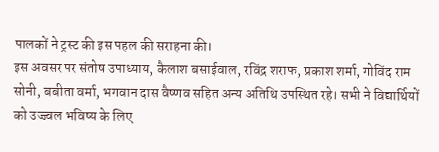पालकों ने ट्रस्ट की इस पहल की सराहना की।
इस अवसर पर संतोष उपाध्याय, कैलाश बसाईवाल, रविंद्र शराफ, प्रकाश शर्मा, गोविंद राम सोनी, बबीता वर्मा, भगवान दास वैष्णव सहित अन्य अतिथि उपस्थित रहे। सभी ने विद्यार्थियों को उज्ज्वल भविष्य के लिए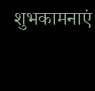शुभकामनाएं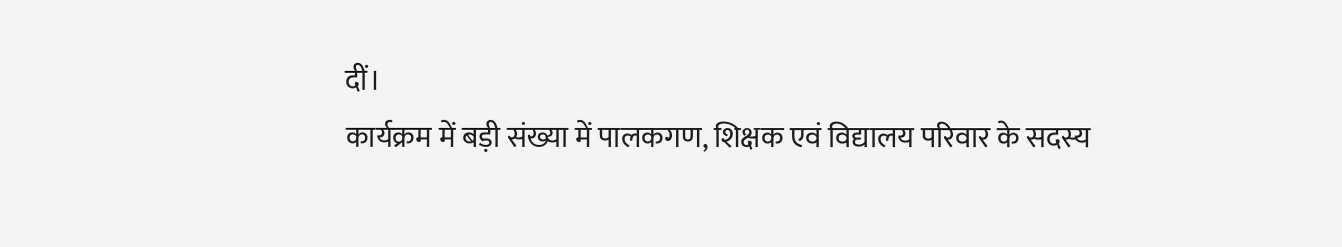दीं।
कार्यक्रम में बड़ी संख्या में पालकगण, शिक्षक एवं विद्यालय परिवार के सदस्य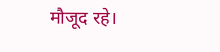मौजूद रहे।